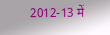2012-13 में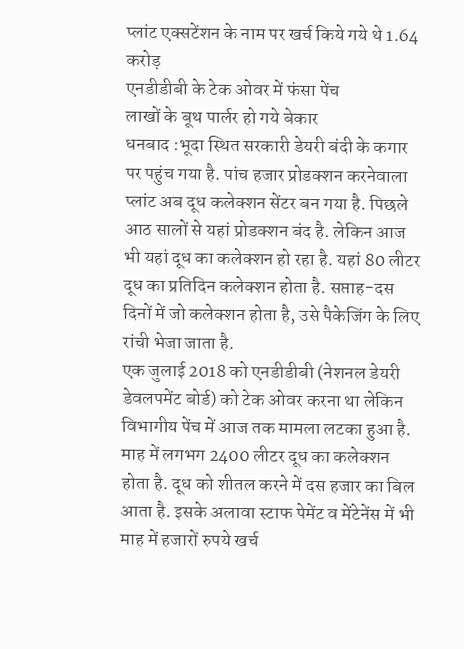प्लांट एक्सटेंशन के नाम पर खर्च किये गये थे 1.64 करोड़
एनडीडीबी के टेक ओवर में फंसा पेंच
लाखों के बूथ पार्लर हो गये बेकार
धनबाद :भूदा स्थित सरकारी डेयरी बंदी के कगार पर पहुंच गया है. पांच हजार प्रोडक्शन करनेवाला प्लांट अब दूध कलेक्शन सेंटर बन गया है. पिछले आठ सालों से यहां प्रोडक्शन बंद है. लेकिन आज भी यहां दूध का कलेक्शन हो रहा है. यहां 80 लीटर दूध का प्रतिदिन कलेक्शन होता है. सप्ताह-दस दिनों में जो कलेक्शन होता है, उसे पैकेजिंग के लिए रांची भेजा जाता है.
एक जुलाई 2018 को एनडीडीबी (नेशनल डेयरी डेवलपमेंट बोर्ड) को टेक ओवर करना था लेकिन विभागीय पेंच में आज तक मामला लटका हुआ है. माह में लगभग 2400 लीटर दूध का कलेक्शन होता है. दूध को शीतल करने में दस हजार का बिल आता है. इसके अलावा स्टाफ पेमेंट व मेंटेनेंस में भी माह में हजारों रुपये खर्च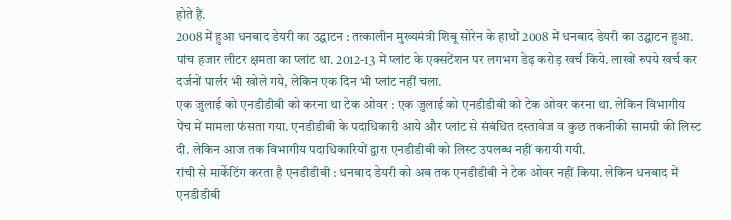होते हैं.
2008 में हुआ धनबाद डेयरी का उद्घाटन : तत्कालीन मुख्यमंत्री शिबू सोरेन के हाथों 2008 में धनबाद डेयरी का उद्घाटन हुआ. पांच हजार लीटर क्षमता का प्लांट था. 2012-13 में प्लांट के एक्सटेंशन पर लगभग डेढ़ करोड़ खर्च किये. लाखों रुपये खर्च कर दर्जनों पार्लर भी खोले गये, लेकिन एक दिन भी प्लांट नहीं चला.
एक जुलाई को एनडीडीबी को करना था टेक ओवर : एक जुलाई को एनडीडीबी को टेक ओवर करना था. लेकिन विभागीय पेंच में मामला फंसता गया. एनडीडीबी के पदाधिकारी आये और प्लांट से संबंधित दस्तावेज व कुछ तकनीकी सामग्री की लिस्ट दी. लेकिन आज तक विभागीय पदाधिकारियों द्वारा एनडीडीबी को लिस्ट उपलब्ध नहीं करायी गयी.
रांची से मार्केटिंग करता है एनडीडीबी : धनबाद डेयरी को अब तक एनडीडीबी ने टेक ओवर नहीं किया. लेकिन धनबाद में एनडीडीबी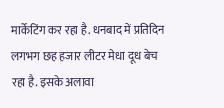मार्केटिंग कर रहा है. धनबाद में प्रतिदिन लगभग छह हजार लीटर मेधा दूध बेच रहा है. इसके अलावा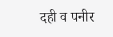दही व पनीर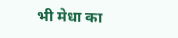भी मेधा का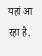यहां आ रहा है.